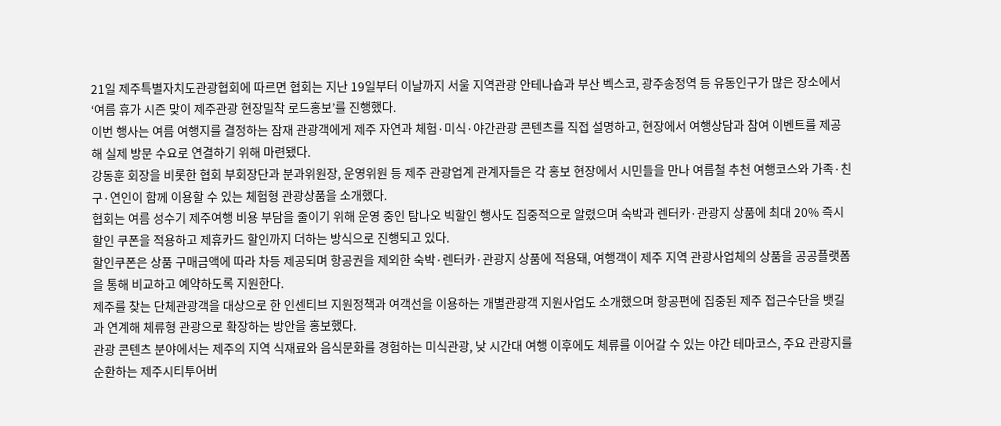21일 제주특별자치도관광협회에 따르면 협회는 지난 19일부터 이날까지 서울 지역관광 안테나숍과 부산 벡스코, 광주송정역 등 유동인구가 많은 장소에서 ‘여름 휴가 시즌 맞이 제주관광 현장밀착 로드홍보’를 진행했다.
이번 행사는 여름 여행지를 결정하는 잠재 관광객에게 제주 자연과 체험·미식·야간관광 콘텐츠를 직접 설명하고, 현장에서 여행상담과 참여 이벤트를 제공해 실제 방문 수요로 연결하기 위해 마련됐다.
강동훈 회장을 비롯한 협회 부회장단과 분과위원장, 운영위원 등 제주 관광업계 관계자들은 각 홍보 현장에서 시민들을 만나 여름철 추천 여행코스와 가족·친구·연인이 함께 이용할 수 있는 체험형 관광상품을 소개했다.
협회는 여름 성수기 제주여행 비용 부담을 줄이기 위해 운영 중인 탐나오 빅할인 행사도 집중적으로 알렸으며 숙박과 렌터카·관광지 상품에 최대 20% 즉시 할인 쿠폰을 적용하고 제휴카드 할인까지 더하는 방식으로 진행되고 있다.
할인쿠폰은 상품 구매금액에 따라 차등 제공되며 항공권을 제외한 숙박·렌터카·관광지 상품에 적용돼, 여행객이 제주 지역 관광사업체의 상품을 공공플랫폼을 통해 비교하고 예약하도록 지원한다.
제주를 찾는 단체관광객을 대상으로 한 인센티브 지원정책과 여객선을 이용하는 개별관광객 지원사업도 소개했으며 항공편에 집중된 제주 접근수단을 뱃길과 연계해 체류형 관광으로 확장하는 방안을 홍보했다.
관광 콘텐츠 분야에서는 제주의 지역 식재료와 음식문화를 경험하는 미식관광, 낮 시간대 여행 이후에도 체류를 이어갈 수 있는 야간 테마코스, 주요 관광지를 순환하는 제주시티투어버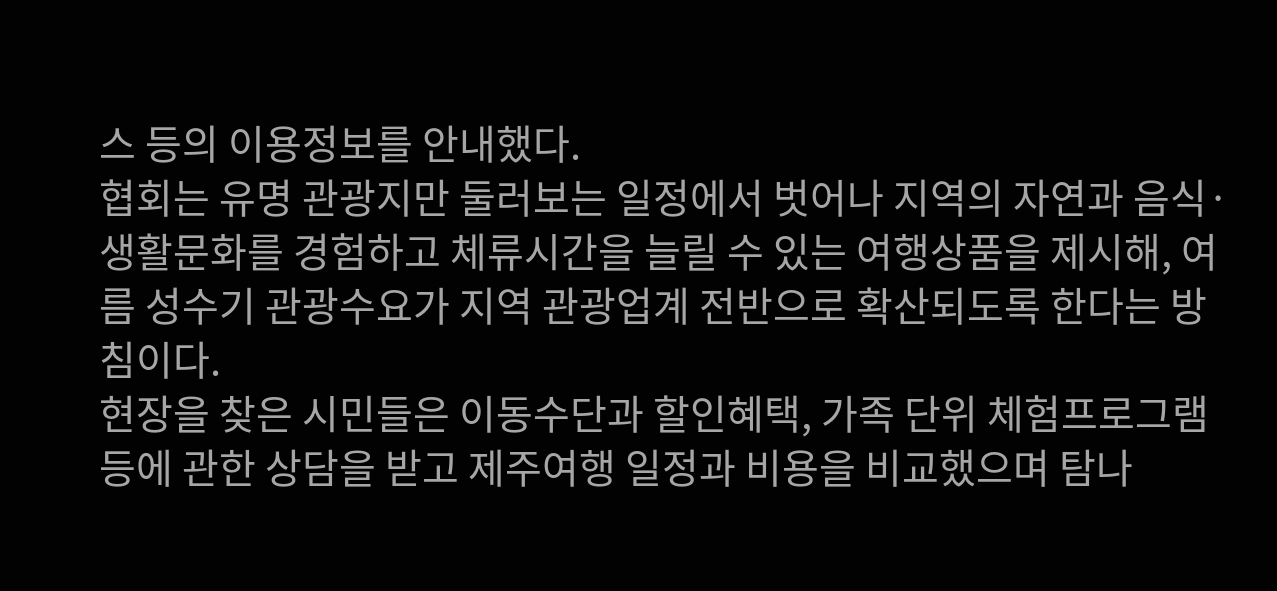스 등의 이용정보를 안내했다.
협회는 유명 관광지만 둘러보는 일정에서 벗어나 지역의 자연과 음식·생활문화를 경험하고 체류시간을 늘릴 수 있는 여행상품을 제시해, 여름 성수기 관광수요가 지역 관광업계 전반으로 확산되도록 한다는 방침이다.
현장을 찾은 시민들은 이동수단과 할인혜택, 가족 단위 체험프로그램 등에 관한 상담을 받고 제주여행 일정과 비용을 비교했으며 탐나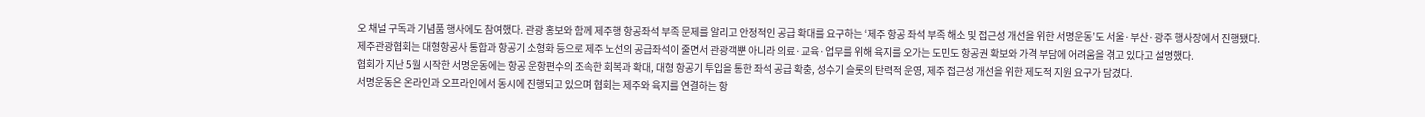오 채널 구독과 기념품 행사에도 참여했다. 관광 홍보와 함께 제주행 항공좌석 부족 문제를 알리고 안정적인 공급 확대를 요구하는 ‘제주 항공 좌석 부족 해소 및 접근성 개선을 위한 서명운동’도 서울·부산·광주 행사장에서 진행됐다.
제주관광협회는 대형항공사 통합과 항공기 소형화 등으로 제주 노선의 공급좌석이 줄면서 관광객뿐 아니라 의료·교육·업무를 위해 육지를 오가는 도민도 항공권 확보와 가격 부담에 어려움을 겪고 있다고 설명했다.
협회가 지난 5월 시작한 서명운동에는 항공 운항편수의 조속한 회복과 확대, 대형 항공기 투입을 통한 좌석 공급 확충, 성수기 슬롯의 탄력적 운영, 제주 접근성 개선을 위한 제도적 지원 요구가 담겼다.
서명운동은 온라인과 오프라인에서 동시에 진행되고 있으며 협회는 제주와 육지를 연결하는 항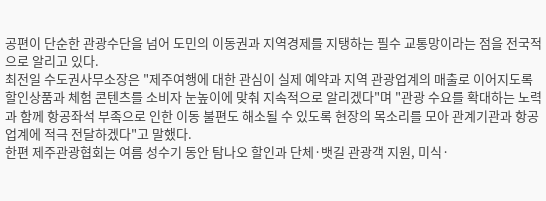공편이 단순한 관광수단을 넘어 도민의 이동권과 지역경제를 지탱하는 필수 교통망이라는 점을 전국적으로 알리고 있다.
최전일 수도권사무소장은 "제주여행에 대한 관심이 실제 예약과 지역 관광업계의 매출로 이어지도록 할인상품과 체험 콘텐츠를 소비자 눈높이에 맞춰 지속적으로 알리겠다"며 "관광 수요를 확대하는 노력과 함께 항공좌석 부족으로 인한 이동 불편도 해소될 수 있도록 현장의 목소리를 모아 관계기관과 항공업계에 적극 전달하겠다"고 말했다.
한편 제주관광협회는 여름 성수기 동안 탐나오 할인과 단체·뱃길 관광객 지원, 미식·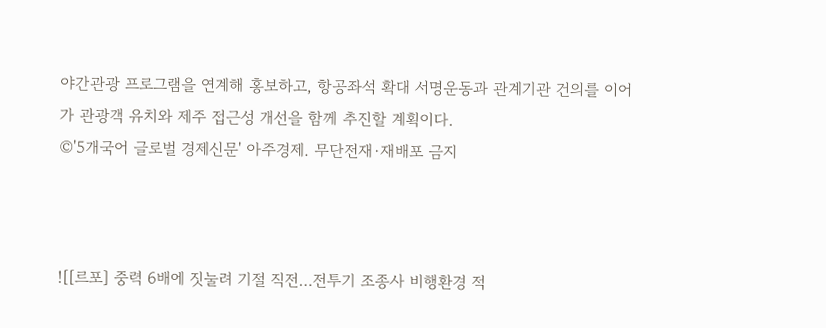야간관광 프로그램을 연계해 홍보하고, 항공좌석 확대 서명운동과 관계기관 건의를 이어가 관광객 유치와 제주 접근성 개선을 함께 추진할 계획이다.
©'5개국어 글로벌 경제신문' 아주경제. 무단전재·재배포 금지



![[르포] 중력 6배에 짓눌려 기절 직전…전투기 조종사 비행환경 적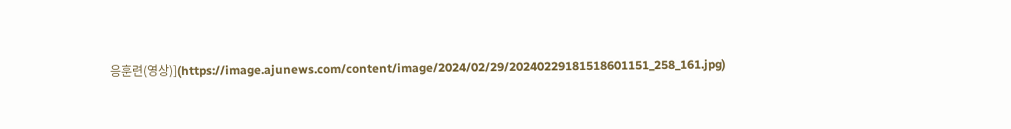응훈련(영상)](https://image.ajunews.com/content/image/2024/02/29/20240229181518601151_258_161.jpg)